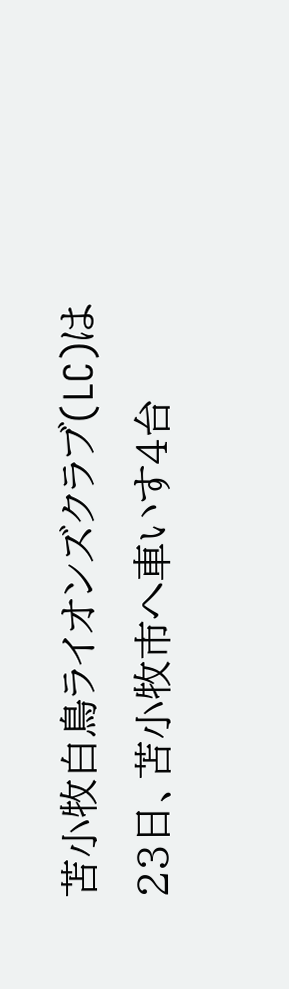苫小牧白鳥ライオンズクラブ(LC)は23日、苫小牧市へ車いす4台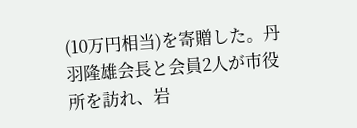(10万円相当)を寄贈した。丹羽隆雄会長と会員2人が市役所を訪れ、岩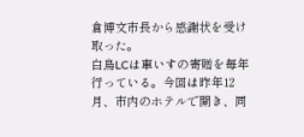倉博文市長から感謝状を受け取った。
白鳥LCは車いすの寄贈を毎年行っている。今回は昨年12月、市内のホテルで開き、同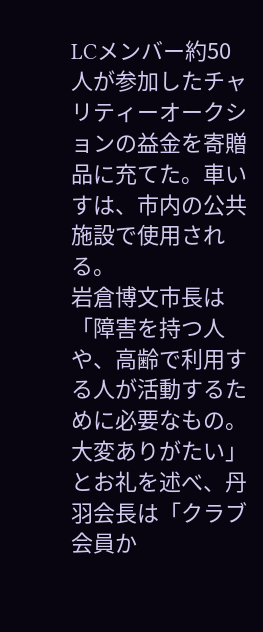LCメンバー約50人が参加したチャリティーオークションの益金を寄贈品に充てた。車いすは、市内の公共施設で使用される。
岩倉博文市長は「障害を持つ人や、高齢で利用する人が活動するために必要なもの。大変ありがたい」とお礼を述べ、丹羽会長は「クラブ会員か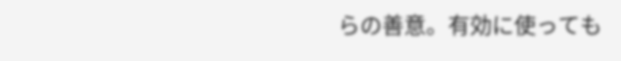らの善意。有効に使っても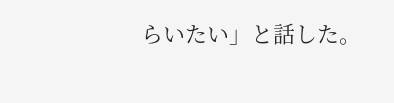らいたい」と話した。